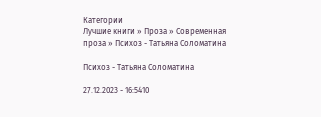Категории
Лучшие книги » Проза » Современная проза » Психоз - Татьяна Соломатина

Психоз - Татьяна Соломатина

27.12.2023 - 16:5410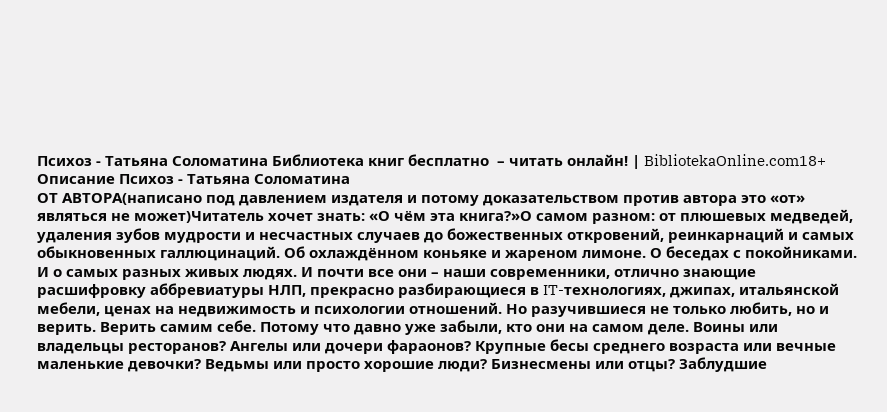Психоз - Татьяна Соломатина Библиотека книг бесплатно  – читать онлайн! | BibliotekaOnline.com18+
Описание Психоз - Татьяна Соломатина
ОТ АВТОРА(написано под давлением издателя и потому доказательством против автора это «от» являться не может)Читатель хочет знать: «О чём эта книга?»О самом разном: от плюшевых медведей, удаления зубов мудрости и несчастных случаев до божественных откровений, реинкарнаций и самых обыкновенных галлюцинаций. Об охлаждённом коньяке и жареном лимоне. О беседах с покойниками. И о самых разных живых людях. И почти все они – наши современники, отлично знающие расшифровку аббревиатуры НЛП, прекрасно разбирающиеся в IT-технологиях, джипах, итальянской мебели, ценах на недвижимость и психологии отношений. Но разучившиеся не только любить, но и верить. Верить самим себе. Потому что давно уже забыли, кто они на самом деле. Воины или владельцы ресторанов? Ангелы или дочери фараонов? Крупные бесы среднего возраста или вечные маленькие девочки? Ведьмы или просто хорошие люди? Бизнесмены или отцы? Заблудшие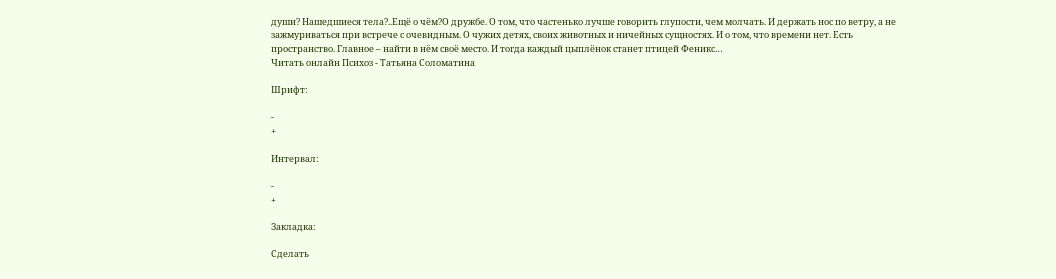души? Нашедшиеся тела?..Ещё о чём?О дружбе. О том, что частенько лучше говорить глупости, чем молчать. И держать нос по ветру, а не зажмуриваться при встрече с очевидным. О чужих детях, своих животных и ничейных сущностях. И о том, что времени нет. Есть пространство. Главное – найти в нём своё место. И тогда каждый цыплёнок станет птицей Феникс…
Читать онлайн Психоз - Татьяна Соломатина

Шрифт:

-
+

Интервал:

-
+

Закладка:

Сделать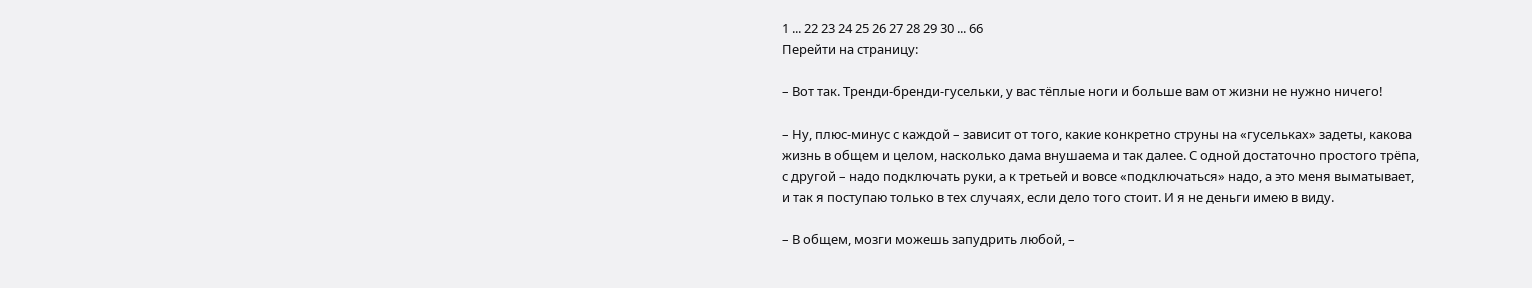1 ... 22 23 24 25 26 27 28 29 30 ... 66
Перейти на страницу:

– Вот так. Тренди-бренди-гусельки, у вас тёплые ноги и больше вам от жизни не нужно ничего!

– Ну, плюс-минус с каждой – зависит от того, какие конкретно струны на «гусельках» задеты, какова жизнь в общем и целом, насколько дама внушаема и так далее. С одной достаточно простого трёпа, с другой – надо подключать руки, а к третьей и вовсе «подключаться» надо, а это меня выматывает, и так я поступаю только в тех случаях, если дело того стоит. И я не деньги имею в виду.

– В общем, мозги можешь запудрить любой, –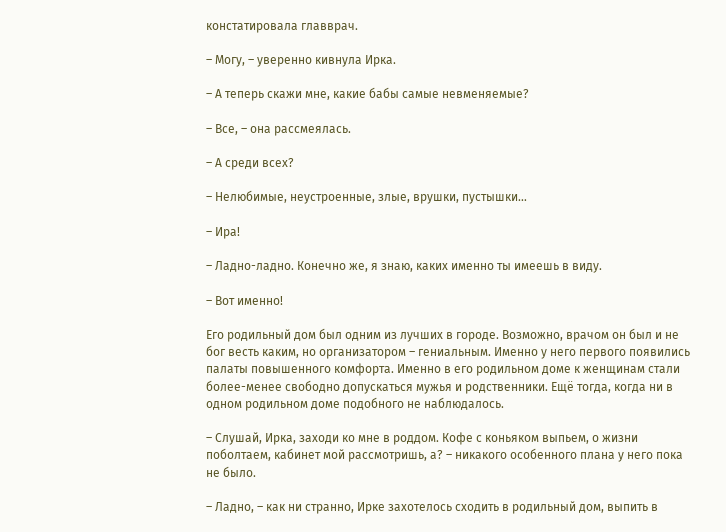констатировала главврач.

– Могу, – уверенно кивнула Ирка.

– А теперь скажи мне, какие бабы самые невменяемые?

– Все, – она рассмеялась.

– А среди всех?

– Нелюбимые, неустроенные, злые, врушки, пустышки…

– Ира!

– Ладно-ладно. Конечно же, я знаю, каких именно ты имеешь в виду.

– Вот именно!

Его родильный дом был одним из лучших в городе. Возможно, врачом он был и не бог весть каким, но организатором – гениальным. Именно у него первого появились палаты повышенного комфорта. Именно в его родильном доме к женщинам стали более-менее свободно допускаться мужья и родственники. Ещё тогда, когда ни в одном родильном доме подобного не наблюдалось.

– Слушай, Ирка, заходи ко мне в роддом. Кофе с коньяком выпьем, о жизни поболтаем, кабинет мой рассмотришь, а? – никакого особенного плана у него пока не было.

– Ладно, – как ни странно, Ирке захотелось сходить в родильный дом, выпить в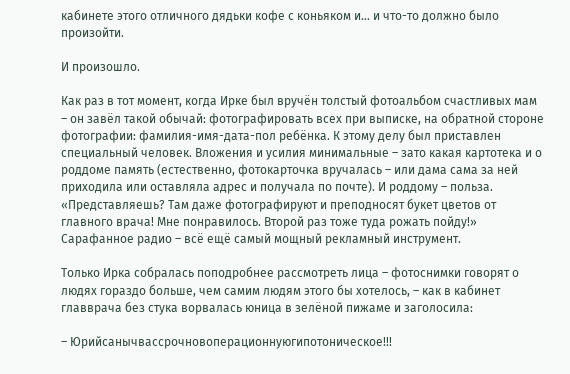кабинете этого отличного дядьки кофе с коньяком и… и что-то должно было произойти.

И произошло.

Как раз в тот момент, когда Ирке был вручён толстый фотоальбом счастливых мам – он завёл такой обычай: фотографировать всех при выписке, на обратной стороне фотографии: фамилия-имя-дата-пол ребёнка. К этому делу был приставлен специальный человек. Вложения и усилия минимальные – зато какая картотека и о роддоме память (естественно, фотокарточка вручалась – или дама сама за ней приходила или оставляла адрес и получала по почте). И роддому – польза. «Представляешь? Там даже фотографируют и преподносят букет цветов от главного врача! Мне понравилось. Второй раз тоже туда рожать пойду!» Сарафанное радио – всё ещё самый мощный рекламный инструмент.

Только Ирка собралась поподробнее рассмотреть лица – фотоснимки говорят о людях гораздо больше, чем самим людям этого бы хотелось, – как в кабинет главврача без стука ворвалась юница в зелёной пижаме и заголосила:

– Юрийсанычвассрочновоперационнуюгипотоническое!!!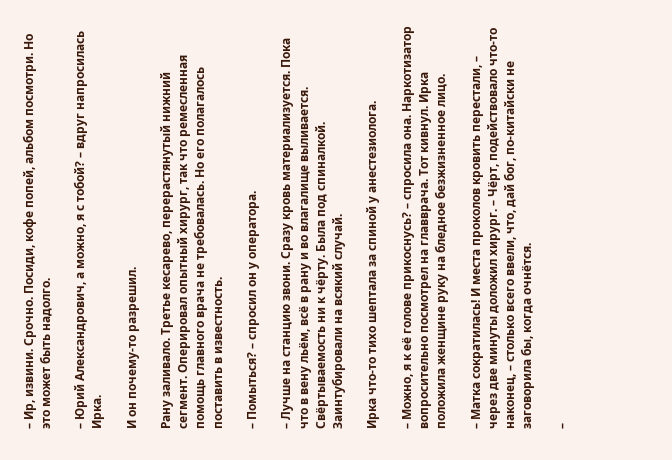– Ир, извини. Срочно. Посиди, кофе попей, альбом посмотри. Но это может быть надолго.

– Юрий Александрович, а можно, я с тобой? – вдруг напросилась Ирка.

И он почему-то разрешил.

Рану заливало. Третье кесарево, перерастянутый нижний сегмент. Оперировал опытный хирург, так что ремесленная помощь главного врача не требовалась. Но его полагалось поставить в известность.

– Помыться? – спросил он у оператора.

– Лучше на станцию звони. Сразу кровь материализуется. Пока что в вену льём, всё в рану и во влагалище выливается. Свёртываемость ни к чёрту. Была под спиналкой. Заинтубировали на всякий случай.

Ирка что-то тихо шептала за спиной у анестезиолога.

– Можно, я к её голове прикоснусь? – спросила она. Наркотизатор вопросительно посмотрел на главврача. Тот кивнул. Ирка положила женщине руку на бледное безжизненное лицо.

– Матка сократилась! И места проколов кровить перестали, – через две минуты доложил хирург. – Чёрт, подействовало что-то наконец, – столько всего ввели, что, дай бог, по-китайски не заговорила бы, когда очнётся.

–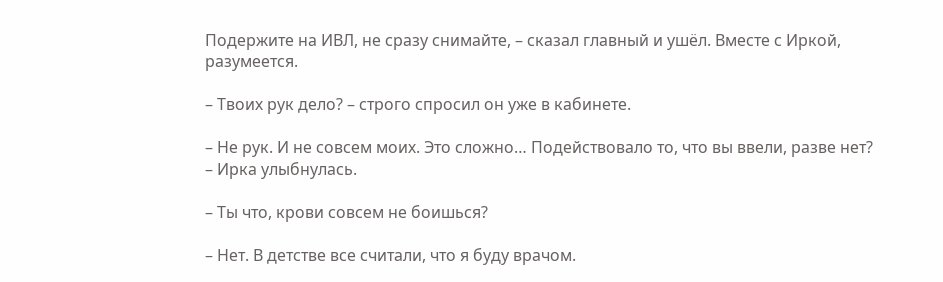Подержите на ИВЛ, не сразу снимайте, – сказал главный и ушёл. Вместе с Иркой, разумеется.

– Твоих рук дело? – строго спросил он уже в кабинете.

– Не рук. И не совсем моих. Это сложно… Подействовало то, что вы ввели, разве нет? – Ирка улыбнулась.

– Ты что, крови совсем не боишься?

– Нет. В детстве все считали, что я буду врачом.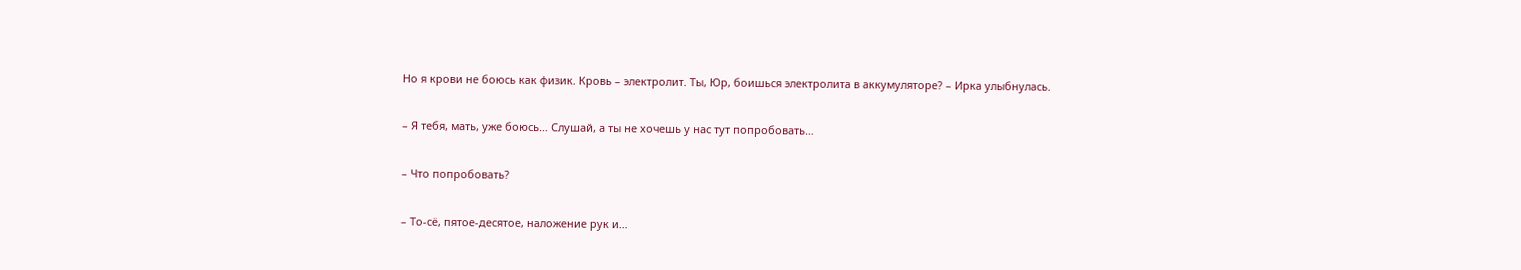Но я крови не боюсь как физик. Кровь – электролит. Ты, Юр, боишься электролита в аккумуляторе? – Ирка улыбнулась.

– Я тебя, мать, уже боюсь… Слушай, а ты не хочешь у нас тут попробовать…

– Что попробовать?

– То-сё, пятое-десятое, наложение рук и…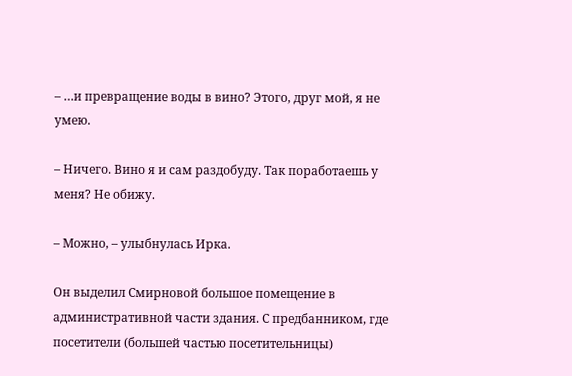– …и превращение воды в вино? Этого, друг мой, я не умею.

– Ничего. Вино я и сам раздобуду. Так поработаешь у меня? Не обижу.

– Можно, – улыбнулась Ирка.

Он выделил Смирновой большое помещение в административной части здания. С предбанником, где посетители (большей частью посетительницы)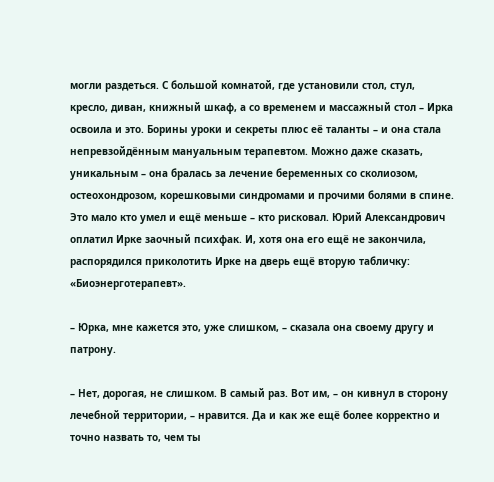могли раздеться. С большой комнатой, где установили стол, стул, кресло, диван, книжный шкаф, а со временем и массажный стол – Ирка освоила и это. Борины уроки и секреты плюс её таланты – и она стала непревзойдённым мануальным терапевтом. Можно даже сказать, уникальным – она бралась за лечение беременных со сколиозом, остеохондрозом, корешковыми синдромами и прочими болями в спине. Это мало кто умел и ещё меньше – кто рисковал. Юрий Александрович оплатил Ирке заочный психфак. И, хотя она его ещё не закончила, распорядился приколотить Ирке на дверь ещё вторую табличку: «Биоэнерготерапевт».

– Юрка, мне кажется это, уже слишком, – сказала она своему другу и патрону.

– Нет, дорогая, не слишком. В самый раз. Вот им, – он кивнул в сторону лечебной территории, – нравится. Да и как же ещё более корректно и точно назвать то, чем ты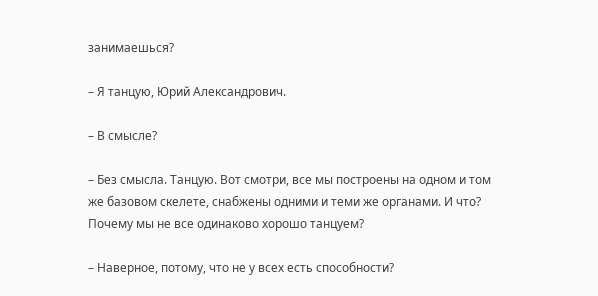занимаешься?

– Я танцую, Юрий Александрович.

– В смысле?

– Без смысла. Танцую. Вот смотри, все мы построены на одном и том же базовом скелете, снабжены одними и теми же органами. И что? Почему мы не все одинаково хорошо танцуем?

– Наверное, потому, что не у всех есть способности?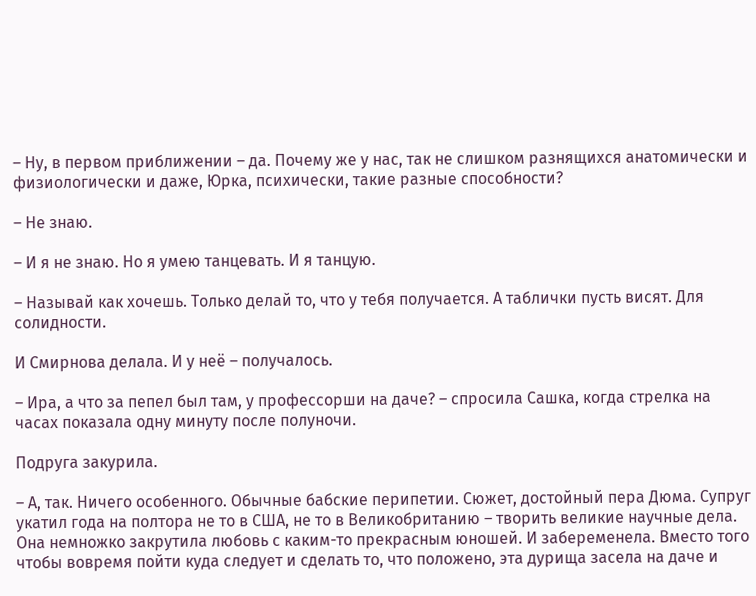– Ну, в первом приближении – да. Почему же у нас, так не слишком разнящихся анатомически и физиологически и даже, Юрка, психически, такие разные способности?

– Не знаю.

– И я не знаю. Но я умею танцевать. И я танцую.

– Называй как хочешь. Только делай то, что у тебя получается. А таблички пусть висят. Для солидности.

И Смирнова делала. И у неё – получалось.

– Ира, а что за пепел был там, у профессорши на даче? – спросила Сашка, когда стрелка на часах показала одну минуту после полуночи.

Подруга закурила.

– А, так. Ничего особенного. Обычные бабские перипетии. Сюжет, достойный пера Дюма. Супруг укатил года на полтора не то в США, не то в Великобританию – творить великие научные дела. Она немножко закрутила любовь с каким-то прекрасным юношей. И забеременела. Вместо того чтобы вовремя пойти куда следует и сделать то, что положено, эта дурища засела на даче и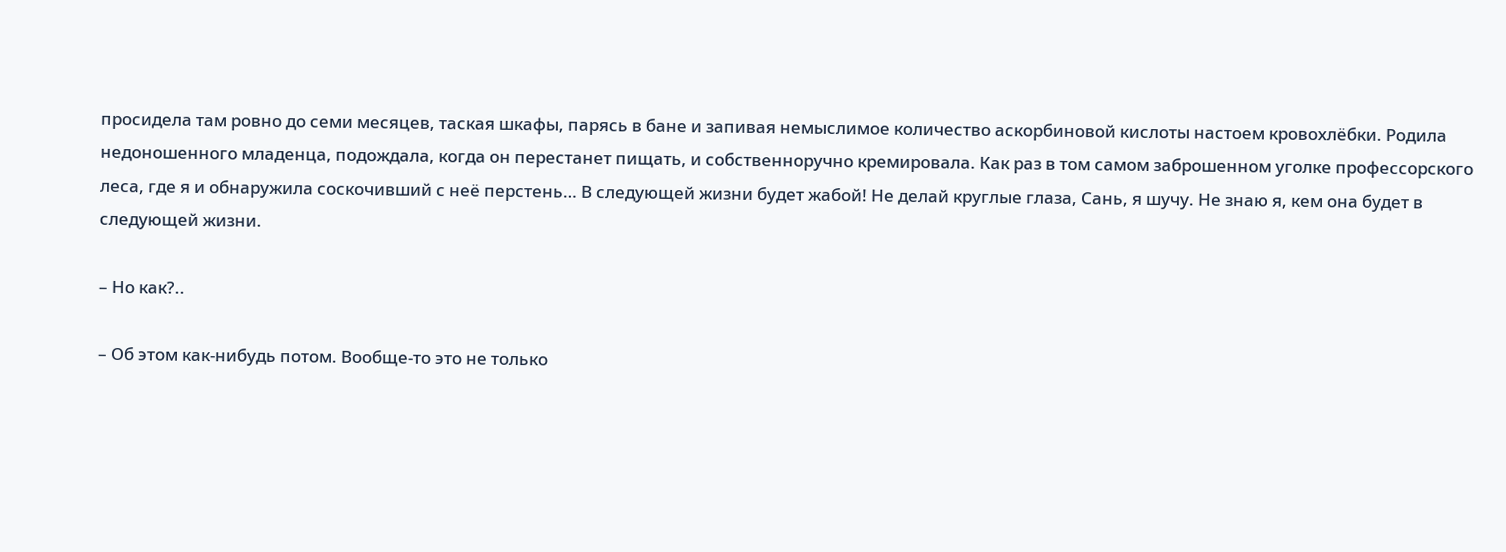просидела там ровно до семи месяцев, таская шкафы, парясь в бане и запивая немыслимое количество аскорбиновой кислоты настоем кровохлёбки. Родила недоношенного младенца, подождала, когда он перестанет пищать, и собственноручно кремировала. Как раз в том самом заброшенном уголке профессорского леса, где я и обнаружила соскочивший с неё перстень… В следующей жизни будет жабой! Не делай круглые глаза, Сань, я шучу. Не знаю я, кем она будет в следующей жизни.

– Но как?..

– Об этом как-нибудь потом. Вообще-то это не только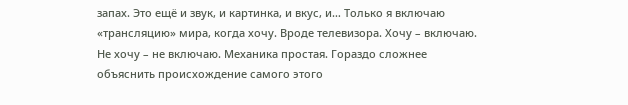запах. Это ещё и звук, и картинка, и вкус, и… Только я включаю «трансляцию» мира, когда хочу. Вроде телевизора. Хочу – включаю. Не хочу – не включаю. Механика простая. Гораздо сложнее объяснить происхождение самого этого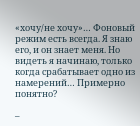«хочу/не хочу»… Фоновый режим есть всегда. Я знаю его, и он знает меня. Но видеть я начинаю, только когда срабатывает одно из намерений… Примерно понятно?

–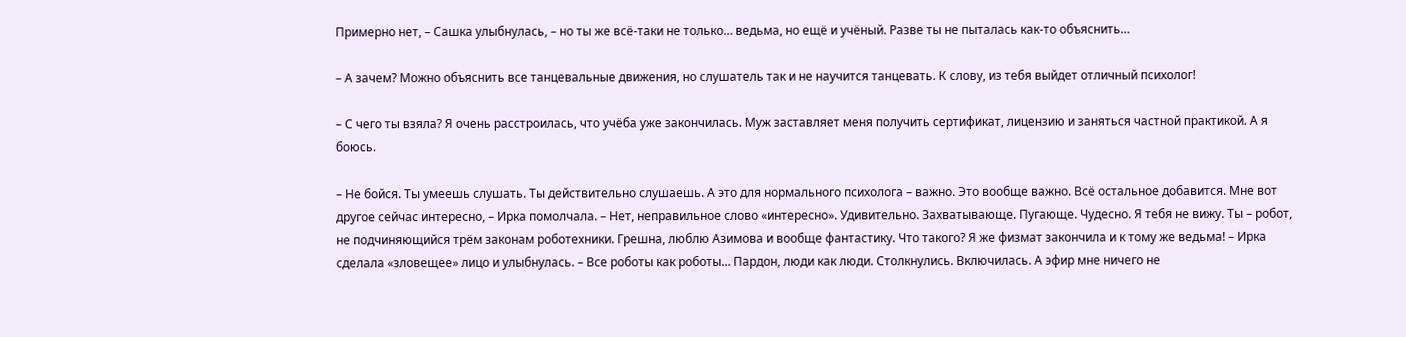Примерно нет, – Сашка улыбнулась, – но ты же всё-таки не только… ведьма, но ещё и учёный. Разве ты не пыталась как-то объяснить…

– А зачем? Можно объяснить все танцевальные движения, но слушатель так и не научится танцевать. К слову, из тебя выйдет отличный психолог!

– С чего ты взяла? Я очень расстроилась, что учёба уже закончилась. Муж заставляет меня получить сертификат, лицензию и заняться частной практикой. А я боюсь.

– Не бойся. Ты умеешь слушать. Ты действительно слушаешь. А это для нормального психолога – важно. Это вообще важно. Всё остальное добавится. Мне вот другое сейчас интересно, – Ирка помолчала. – Нет, неправильное слово «интересно». Удивительно. Захватывающе. Пугающе. Чудесно. Я тебя не вижу. Ты – робот, не подчиняющийся трём законам роботехники. Грешна, люблю Азимова и вообще фантастику. Что такого? Я же физмат закончила и к тому же ведьма! – Ирка сделала «зловещее» лицо и улыбнулась. – Все роботы как роботы… Пардон, люди как люди. Столкнулись. Включилась. А эфир мне ничего не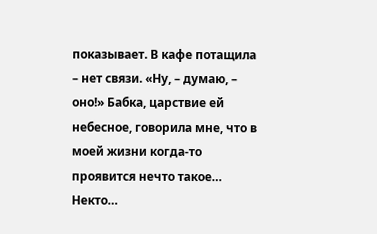показывает. В кафе потащила – нет связи. «Ну, – думаю, – оно!» Бабка, царствие ей небесное, говорила мне, что в моей жизни когда-то проявится нечто такое… Некто…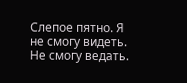Слепое пятно. Я не смогу видеть. Не смогу ведать.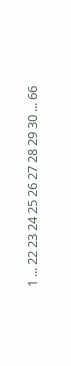1 ... 22 23 24 25 26 27 28 29 30 ... 66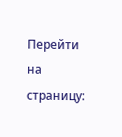Перейти на страницу: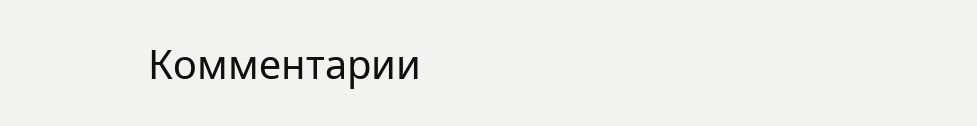Комментарии